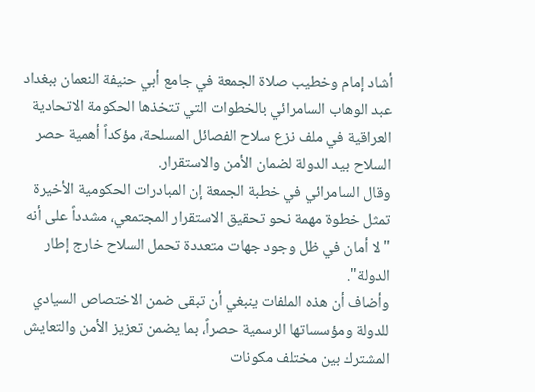أشاد إمام وخطيب صلاة الجمعة في جامع أبي حنيفة النعمان ببغداد عبد الوهاب السامرائي بالخطوات التي تتخذها الحكومة الاتحادية العراقية في ملف نزع سلاح الفصائل المسلحة، مؤكداً أهمية حصر السلاح بيد الدولة لضمان الأمن والاستقرار.
وقال السامرائي في خطبة الجمعة إن المبادرات الحكومية الأخيرة تمثل خطوة مهمة نحو تحقيق الاستقرار المجتمعي، مشدداً على أنه "لا أمان في ظل وجود جهات متعددة تحمل السلاح خارج إطار الدولة".
وأضاف أن هذه الملفات ينبغي أن تبقى ضمن الاختصاص السيادي للدولة ومؤسساتها الرسمية حصراً، بما يضمن تعزيز الأمن والتعايش المشترك بين مختلف مكونات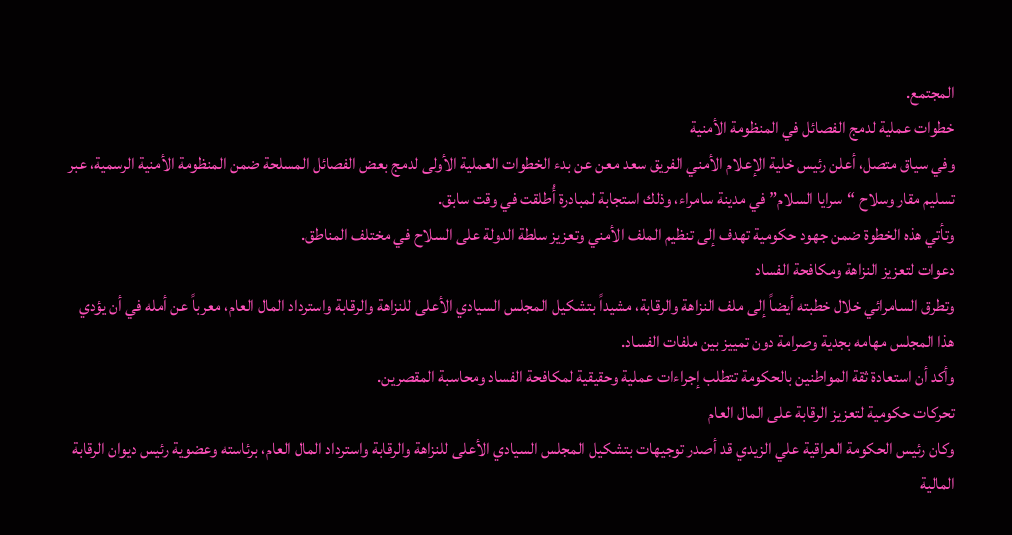المجتمع.
خطوات عملية لدمج الفصائل في المنظومة الأمنية
وفي سياق متصل، أعلن رئيس خلية الإعلام الأمني الفريق سعد معن عن بدء الخطوات العملية الأولى لدمج بعض الفصائل المسلحة ضمن المنظومة الأمنية الرسمية، عبر تسليم مقار وسلاح “سرايا السلام” في مدينة سامراء، وذلك استجابة لمبادرة أُطلقت في وقت سابق.
وتأتي هذه الخطوة ضمن جهود حكومية تهدف إلى تنظيم الملف الأمني وتعزيز سلطة الدولة على السلاح في مختلف المناطق.
دعوات لتعزيز النزاهة ومكافحة الفساد
وتطرق السامرائي خلال خطبته أيضاً إلى ملف النزاهة والرقابة، مشيداً بتشكيل المجلس السيادي الأعلى للنزاهة والرقابة واسترداد المال العام، معرباً عن أمله في أن يؤدي هذا المجلس مهامه بجدية وصرامة دون تمييز بين ملفات الفساد.
وأكد أن استعادة ثقة المواطنين بالحكومة تتطلب إجراءات عملية وحقيقية لمكافحة الفساد ومحاسبة المقصرين.
تحركات حكومية لتعزيز الرقابة على المال العام
وكان رئيس الحكومة العراقية علي الزيدي قد أصدر توجيهات بتشكيل المجلس السيادي الأعلى للنزاهة والرقابة واسترداد المال العام، برئاسته وعضوية رئيس ديوان الرقابة المالية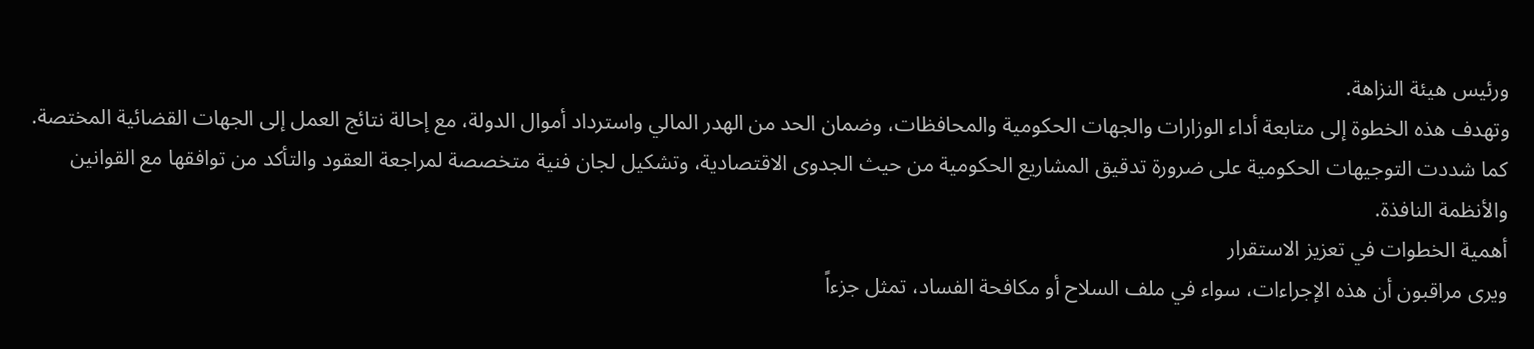ورئيس هيئة النزاهة.
وتهدف هذه الخطوة إلى متابعة أداء الوزارات والجهات الحكومية والمحافظات، وضمان الحد من الهدر المالي واسترداد أموال الدولة، مع إحالة نتائج العمل إلى الجهات القضائية المختصة.
كما شددت التوجيهات الحكومية على ضرورة تدقيق المشاريع الحكومية من حيث الجدوى الاقتصادية، وتشكيل لجان فنية متخصصة لمراجعة العقود والتأكد من توافقها مع القوانين والأنظمة النافذة.
أهمية الخطوات في تعزيز الاستقرار
ويرى مراقبون أن هذه الإجراءات، سواء في ملف السلاح أو مكافحة الفساد، تمثل جزءاً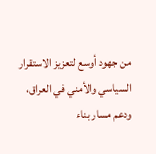من جهود أوسع لتعزيز الاستقرار السياسي والأمني في العراق، ودعم مسار بناء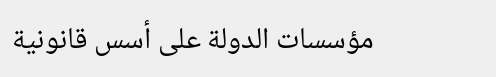مؤسسات الدولة على أسس قانونية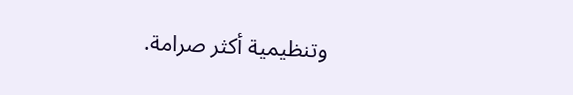وتنظيمية أكثر صرامة.